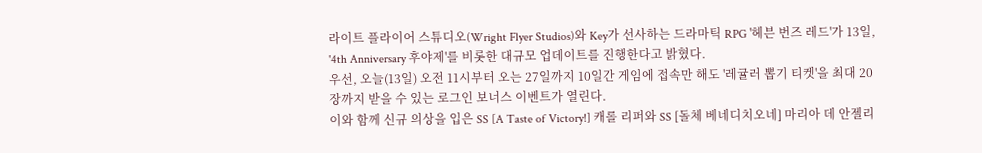라이트 플라이어 스튜디오(Wright Flyer Studios)와 Key가 선사하는 드라마틱 RPG '헤븐 번즈 레드'가 13일, '4th Anniversary 후야제'를 비롯한 대규모 업데이트를 진행한다고 밝혔다.
우선, 오늘(13일) 오전 11시부터 오는 27일까지 10일간 게임에 접속만 해도 '레귤러 뽑기 티켓'을 최대 20장까지 받을 수 있는 로그인 보너스 이벤트가 열린다.
이와 함께 신규 의상을 입은 SS [A Taste of Victory!] 캐롤 리퍼와 SS [돌체 베네디치오네] 마리아 데 안젤리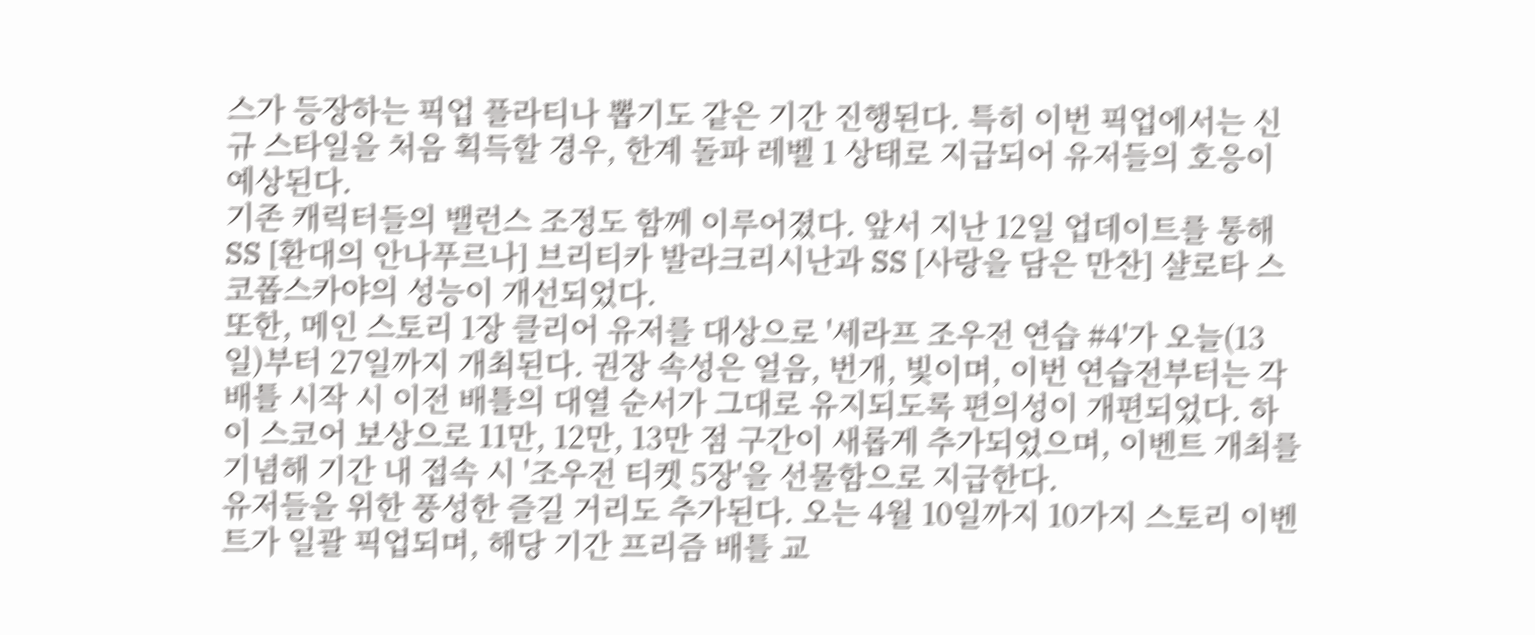스가 등장하는 픽업 플라티나 뽑기도 같은 기간 진행된다. 특히 이번 픽업에서는 신규 스타일을 처음 획득할 경우, 한계 돌파 레벨 1 상태로 지급되어 유저들의 호응이 예상된다.
기존 캐릭터들의 밸런스 조정도 함께 이루어졌다. 앞서 지난 12일 업데이트를 통해 SS [환대의 안나푸르나] 브리티카 발라크리시난과 SS [사랑을 담은 만찬] 샬로타 스코폽스카야의 성능이 개선되었다.
또한, 메인 스토리 1장 클리어 유저를 대상으로 '세라프 조우전 연습 #4'가 오늘(13일)부터 27일까지 개최된다. 권장 속성은 얼음, 번개, 빛이며, 이번 연습전부터는 각 배틀 시작 시 이전 배틀의 대열 순서가 그대로 유지되도록 편의성이 개편되었다. 하이 스코어 보상으로 11만, 12만, 13만 점 구간이 새롭게 추가되었으며, 이벤트 개최를 기념해 기간 내 접속 시 '조우전 티켓 5장'을 선물함으로 지급한다.
유저들을 위한 풍성한 즐길 거리도 추가된다. 오는 4월 10일까지 10가지 스토리 이벤트가 일괄 픽업되며, 해당 기간 프리즘 배틀 교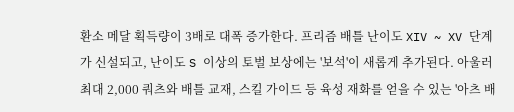환소 메달 획득량이 3배로 대폭 증가한다. 프리즘 배틀 난이도 XIV ~ XV 단계가 신설되고, 난이도 S 이상의 토벌 보상에는 '보석'이 새롭게 추가된다. 아울러 최대 2,000 쿼츠와 배틀 교재, 스킬 가이드 등 육성 재화를 얻을 수 있는 '아츠 배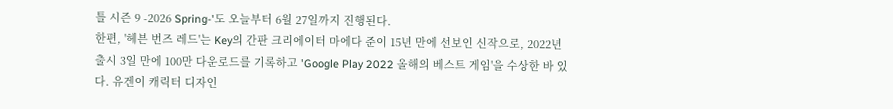틀 시즌 9 -2026 Spring-'도 오늘부터 6월 27일까지 진행된다.
한편, '헤븐 번즈 레드'는 Key의 간판 크리에이터 마에다 준이 15년 만에 선보인 신작으로, 2022년 출시 3일 만에 100만 다운로드를 기록하고 'Google Play 2022 올해의 베스트 게임'을 수상한 바 있다. 유겐이 캐릭터 디자인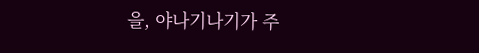을, 야나기나기가 주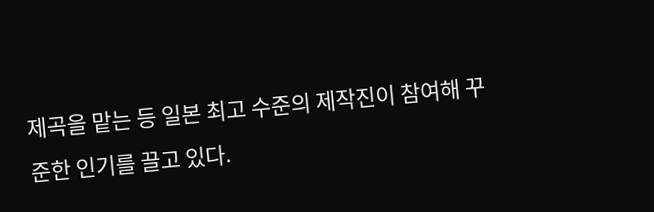제곡을 맡는 등 일본 최고 수준의 제작진이 참여해 꾸준한 인기를 끌고 있다.